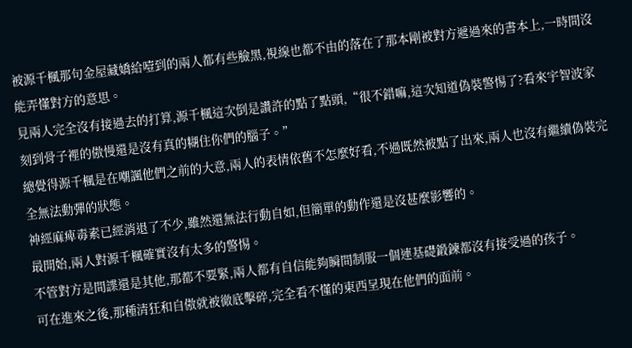被源千楓那句金屋藏嬌給噎到的兩人都有些臉黑,視線也都不由的落在了那本剛被對方遞過來的書本上,一時間沒能弄懂對方的意思。
見兩人完全沒有接過去的打算,源千楓這次倒是讚許的點了點頭,“很不錯嘛,這次知道偽裝警惕了?看來宇智波家刻到骨子裡的傲慢還是沒有真的糊住你們的腦子。”
總覺得源千楓是在嘲諷他們之前的大意,兩人的表情依舊不怎麼好看,不過既然被點了出來,兩人也沒有繼續偽裝完全無法動彈的狀態。
神經麻痺毒素已經消退了不少,雖然還無法行動自如,但簡單的動作還是沒甚麼影響的。
最開始,兩人對源千楓確實沒有太多的警惕。
不管對方是間諜還是其他,那都不要緊,兩人都有自信能夠瞬間制服一個連基礎鍛鍊都沒有接受過的孩子。
可在進來之後,那種清狂和自傲就被徹底擊碎,完全看不懂的東西呈現在他們的面前。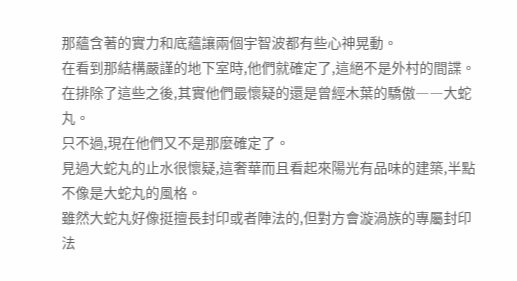那蘊含著的實力和底蘊讓兩個宇智波都有些心神晃動。
在看到那結構嚴謹的地下室時,他們就確定了,這絕不是外村的間諜。
在排除了這些之後,其實他們最懷疑的還是曾經木葉的驕傲――大蛇丸。
只不過,現在他們又不是那麼確定了。
見過大蛇丸的止水很懷疑,這奢華而且看起來陽光有品味的建築,半點不像是大蛇丸的風格。
雖然大蛇丸好像挺擅長封印或者陣法的,但對方會漩渦族的專屬封印法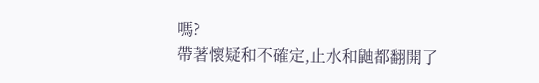嗎?
帶著懷疑和不確定,止水和鼬都翻開了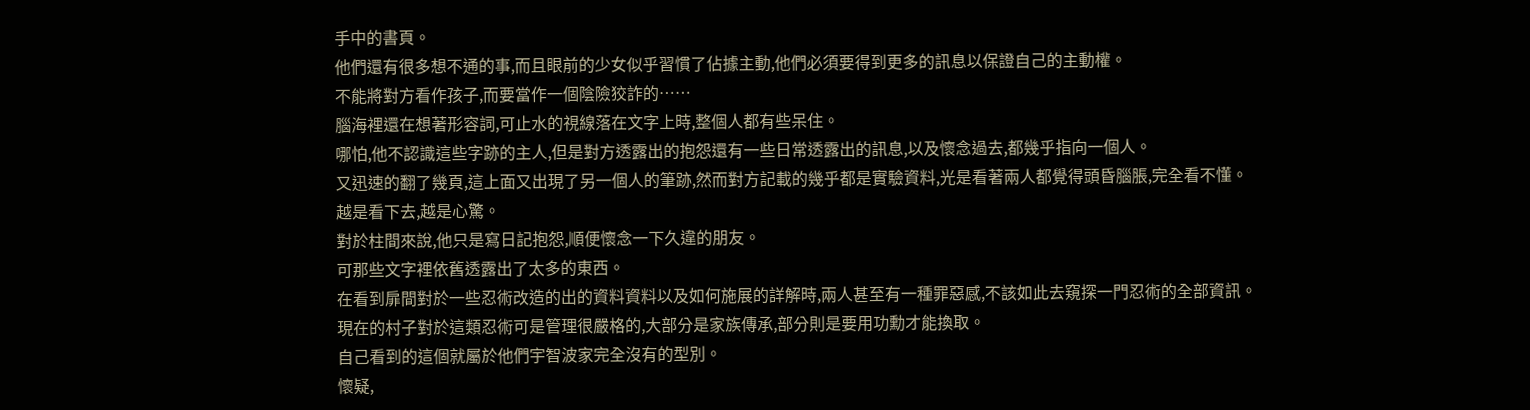手中的書頁。
他們還有很多想不通的事,而且眼前的少女似乎習慣了佔據主動,他們必須要得到更多的訊息以保證自己的主動權。
不能將對方看作孩子,而要當作一個陰險狡詐的……
腦海裡還在想著形容詞,可止水的視線落在文字上時,整個人都有些呆住。
哪怕,他不認識這些字跡的主人,但是對方透露出的抱怨還有一些日常透露出的訊息,以及懷念過去,都幾乎指向一個人。
又迅速的翻了幾頁,這上面又出現了另一個人的筆跡,然而對方記載的幾乎都是實驗資料,光是看著兩人都覺得頭昏腦脹,完全看不懂。
越是看下去,越是心驚。
對於柱間來說,他只是寫日記抱怨,順便懷念一下久違的朋友。
可那些文字裡依舊透露出了太多的東西。
在看到扉間對於一些忍術改造的出的資料資料以及如何施展的詳解時,兩人甚至有一種罪惡感,不該如此去窺探一門忍術的全部資訊。
現在的村子對於這類忍術可是管理很嚴格的,大部分是家族傳承,部分則是要用功勳才能換取。
自己看到的這個就屬於他們宇智波家完全沒有的型別。
懷疑,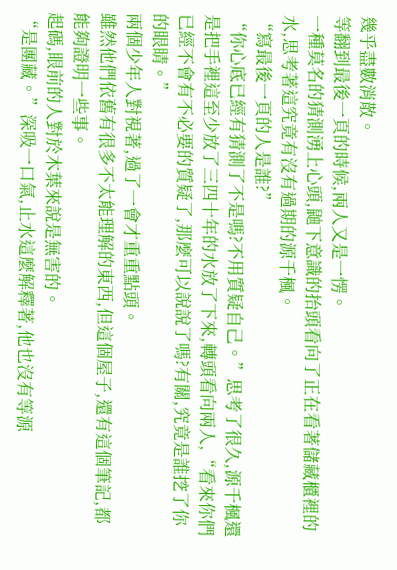幾乎盡數消散。
等翻到最後一頁的時候,兩人又是一愣。
一種莫名的猜測湧上心頭,鼬下意識的抬頭看向了正在看著儲藏櫃裡的水,思考著這究竟有沒有過期的源千楓。
“寫最後一頁的人是誰?”
“你心底已經有猜測了不是嗎?不用質疑自己。”思考了很久,源千楓還是把手裡這至少放了三四十年的水放了下來,轉頭看向兩人,“看來你們已經不會有不必要的質疑了,那麼可以說說了嗎?有關,究竟是誰挖了你的眼睛。”
兩個少年人對視著,過了一會才重重點頭。
雖然他們依舊有很多不太能理解的東西,但這個屋子,還有這個筆記,都能夠證明一些事。
起碼,眼前的人對於木葉來說是無害的。
“是團藏。”深吸一口氣,止水這麼解釋著,他也沒有等源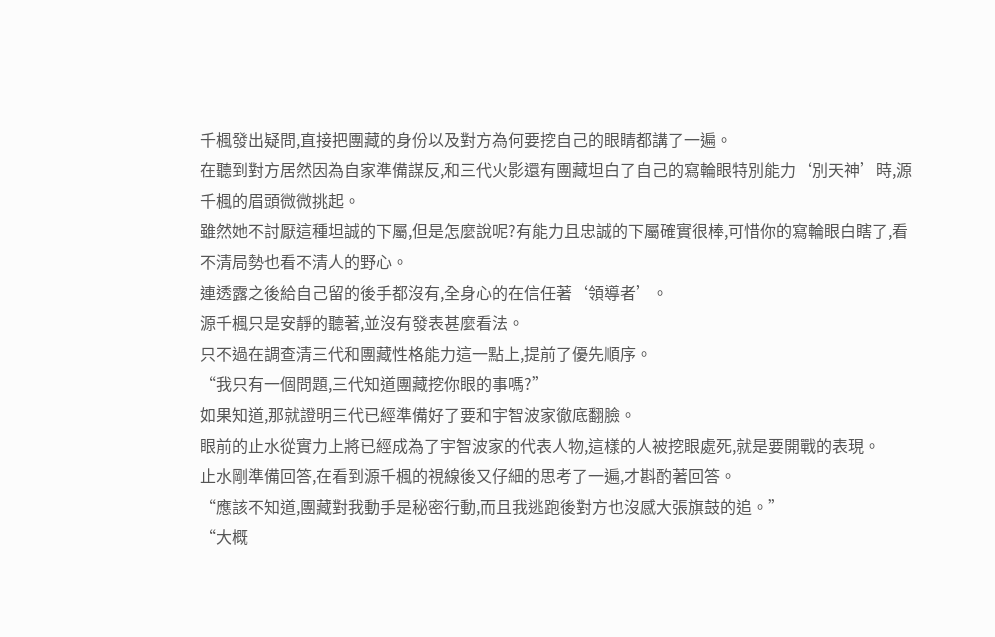千楓發出疑問,直接把團藏的身份以及對方為何要挖自己的眼睛都講了一遍。
在聽到對方居然因為自家準備謀反,和三代火影還有團藏坦白了自己的寫輪眼特別能力‘別天神’時,源千楓的眉頭微微挑起。
雖然她不討厭這種坦誠的下屬,但是怎麼說呢?有能力且忠誠的下屬確實很棒,可惜你的寫輪眼白瞎了,看不清局勢也看不清人的野心。
連透露之後給自己留的後手都沒有,全身心的在信任著‘領導者’。
源千楓只是安靜的聽著,並沒有發表甚麼看法。
只不過在調查清三代和團藏性格能力這一點上,提前了優先順序。
“我只有一個問題,三代知道團藏挖你眼的事嗎?”
如果知道,那就證明三代已經準備好了要和宇智波家徹底翻臉。
眼前的止水從實力上將已經成為了宇智波家的代表人物,這樣的人被挖眼處死,就是要開戰的表現。
止水剛準備回答,在看到源千楓的視線後又仔細的思考了一遍,才斟酌著回答。
“應該不知道,團藏對我動手是秘密行動,而且我逃跑後對方也沒感大張旗鼓的追。”
“大概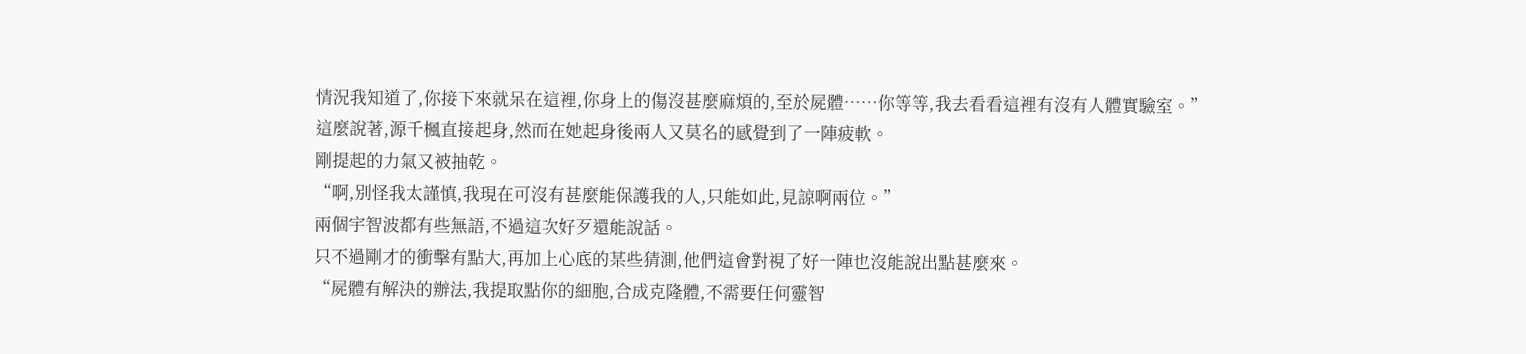情況我知道了,你接下來就呆在這裡,你身上的傷沒甚麼麻煩的,至於屍體……你等等,我去看看這裡有沒有人體實驗室。”
這麼說著,源千楓直接起身,然而在她起身後兩人又莫名的感覺到了一陣疲軟。
剛提起的力氣又被抽乾。
“啊,別怪我太謹慎,我現在可沒有甚麼能保護我的人,只能如此,見諒啊兩位。”
兩個宇智波都有些無語,不過這次好歹還能說話。
只不過剛才的衝擊有點大,再加上心底的某些猜測,他們這會對視了好一陣也沒能說出點甚麼來。
“屍體有解決的辦法,我提取點你的細胞,合成克隆體,不需要任何靈智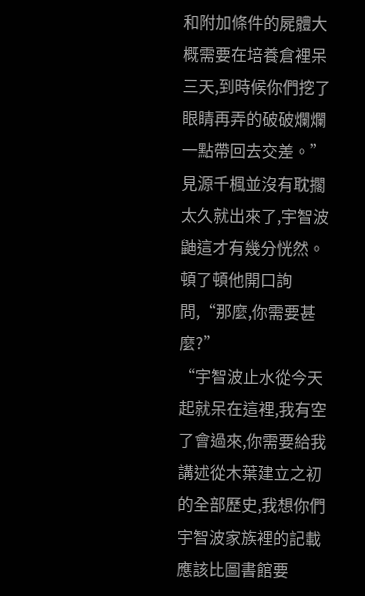和附加條件的屍體大概需要在培養倉裡呆三天,到時候你們挖了眼睛再弄的破破爛爛一點帶回去交差。”
見源千楓並沒有耽擱太久就出來了,宇智波鼬這才有幾分恍然。
頓了頓他開口詢問,“那麼,你需要甚麼?”
“宇智波止水從今天起就呆在這裡,我有空了會過來,你需要給我講述從木葉建立之初的全部歷史,我想你們宇智波家族裡的記載應該比圖書館要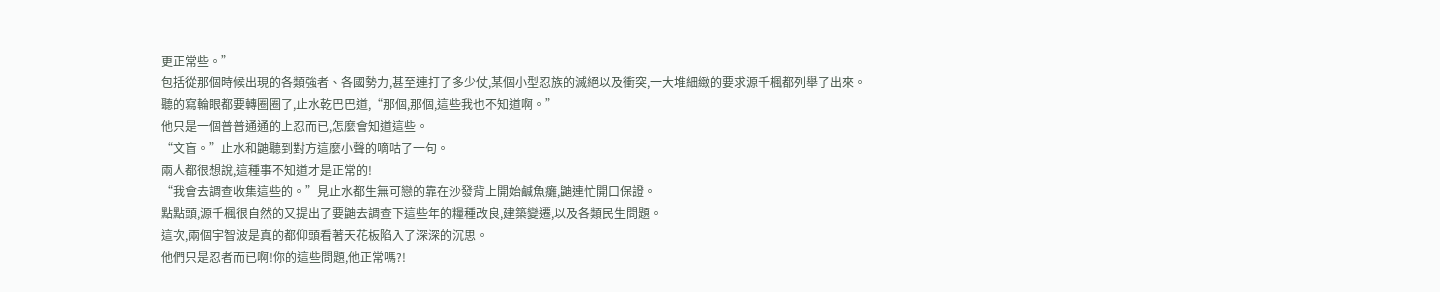更正常些。”
包括從那個時候出現的各類強者、各國勢力,甚至連打了多少仗,某個小型忍族的滅絕以及衝突,一大堆細緻的要求源千楓都列舉了出來。
聽的寫輪眼都要轉圈圈了,止水乾巴巴道,“那個,那個,這些我也不知道啊。”
他只是一個普普通通的上忍而已,怎麼會知道這些。
“文盲。”止水和鼬聽到對方這麼小聲的嘀咕了一句。
兩人都很想說,這種事不知道才是正常的!
“我會去調查收集這些的。”見止水都生無可戀的靠在沙發背上開始鹹魚癱,鼬連忙開口保證。
點點頭,源千楓很自然的又提出了要鼬去調查下這些年的糧種改良,建築變遷,以及各類民生問題。
這次,兩個宇智波是真的都仰頭看著天花板陷入了深深的沉思。
他們只是忍者而已啊!你的這些問題,他正常嗎?!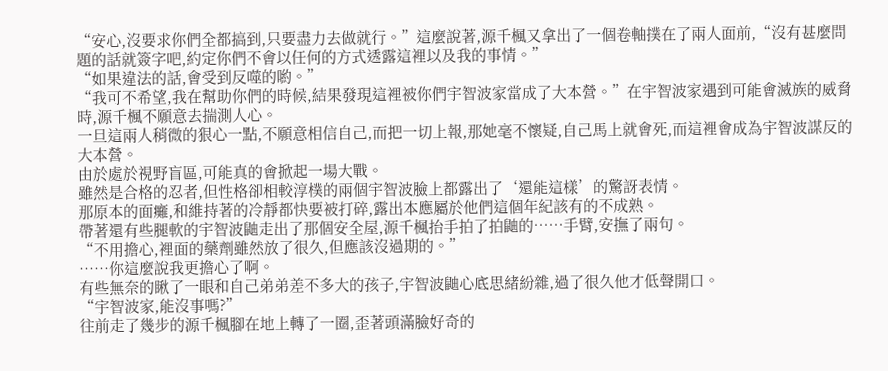“安心,沒要求你們全都搞到,只要盡力去做就行。”這麼說著,源千楓又拿出了一個卷軸撲在了兩人面前,“沒有甚麼問題的話就簽字吧,約定你們不會以任何的方式透露這裡以及我的事情。”
“如果違法的話,會受到反噬的喲。”
“我可不希望,我在幫助你們的時候,結果發現這裡被你們宇智波家當成了大本營。”在宇智波家遇到可能會滅族的威脅時,源千楓不願意去揣測人心。
一旦這兩人稍微的狠心一點,不願意相信自己,而把一切上報,那她毫不懷疑,自己馬上就會死,而這裡會成為宇智波謀反的大本營。
由於處於視野盲區,可能真的會掀起一場大戰。
雖然是合格的忍者,但性格卻相較淳樸的兩個宇智波臉上都露出了‘還能這樣’的驚訝表情。
那原本的面癱,和維持著的冷靜都快要被打碎,露出本應屬於他們這個年紀該有的不成熟。
帶著還有些腿軟的宇智波鼬走出了那個安全屋,源千楓抬手拍了拍鼬的……手臂,安撫了兩句。
“不用擔心,裡面的藥劑雖然放了很久,但應該沒過期的。”
……你這麼說我更擔心了啊。
有些無奈的瞅了一眼和自己弟弟差不多大的孩子,宇智波鼬心底思緒紛雜,過了很久他才低聲開口。
“宇智波家,能沒事嗎?”
往前走了幾步的源千楓腳在地上轉了一圈,歪著頭滿臉好奇的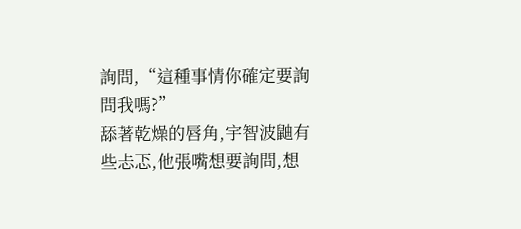詢問,“這種事情你確定要詢問我嗎?”
舔著乾燥的唇角,宇智波鼬有些忐忑,他張嘴想要詢問,想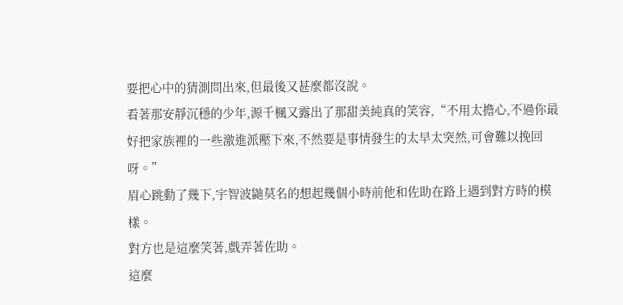要把心中的猜測問出來,但最後又甚麼都沒說。
看著那安靜沉穩的少年,源千楓又露出了那甜美純真的笑容,“不用太擔心,不過你最好把家族裡的一些激進派壓下來,不然要是事情發生的太早太突然,可會難以挽回呀。”
眉心跳動了幾下,宇智波鼬莫名的想起幾個小時前他和佐助在路上遇到對方時的模樣。
對方也是這麼笑著,戲弄著佐助。
這麼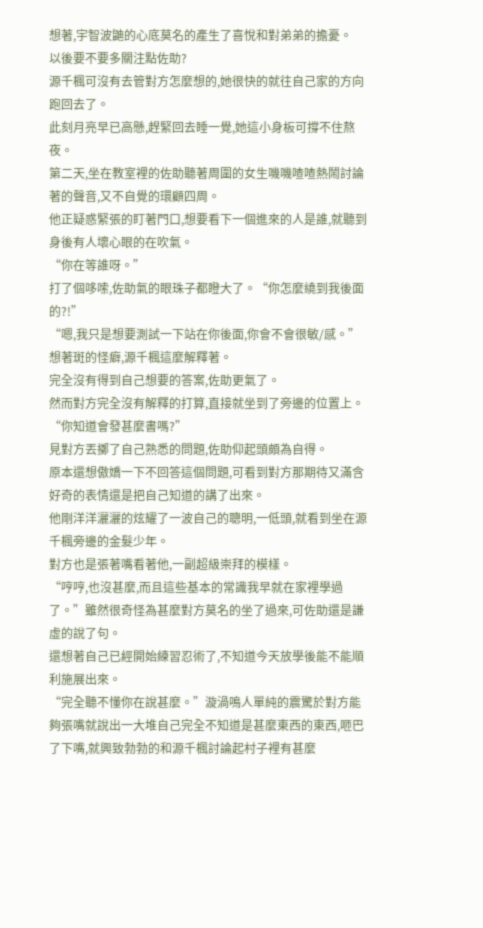想著,宇智波鼬的心底莫名的產生了喜悅和對弟弟的擔憂。
以後要不要多關注點佐助?
源千楓可沒有去管對方怎麼想的,她很快的就往自己家的方向跑回去了。
此刻月亮早已高懸,趕緊回去睡一覺,她這小身板可撐不住熬夜。
第二天,坐在教室裡的佐助聽著周圍的女生嘰嘰喳喳熱鬧討論著的聲音,又不自覺的環顧四周。
他正疑惑緊張的盯著門口,想要看下一個進來的人是誰,就聽到身後有人壞心眼的在吹氣。
“你在等誰呀。”
打了個哆嗦,佐助氣的眼珠子都瞪大了。“你怎麼繞到我後面的?!”
“嗯,我只是想要測試一下站在你後面,你會不會很敏/感。”想著斑的怪癖,源千楓這麼解釋著。
完全沒有得到自己想要的答案,佐助更氣了。
然而對方完全沒有解釋的打算,直接就坐到了旁邊的位置上。
“你知道會發甚麼書嗎?”
見對方丟擲了自己熟悉的問題,佐助仰起頭頗為自得。
原本還想傲嬌一下不回答這個問題,可看到對方那期待又滿含好奇的表情還是把自己知道的講了出來。
他剛洋洋灑灑的炫耀了一波自己的聰明,一低頭,就看到坐在源千楓旁邊的金髮少年。
對方也是張著嘴看著他,一副超級崇拜的模樣。
“哼哼,也沒甚麼,而且這些基本的常識我早就在家裡學過了。”雖然很奇怪為甚麼對方莫名的坐了過來,可佐助還是謙虛的說了句。
還想著自己已經開始練習忍術了,不知道今天放學後能不能順利施展出來。
“完全聽不懂你在說甚麼。”漩渦鳴人單純的震驚於對方能夠張嘴就說出一大堆自己完全不知道是甚麼東西的東西,咂巴了下嘴,就興致勃勃的和源千楓討論起村子裡有甚麼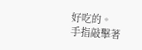好吃的。
手指敲擊著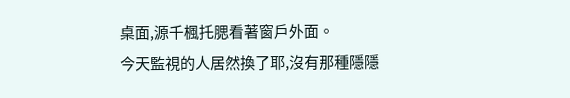桌面,源千楓托腮看著窗戶外面。
今天監視的人居然換了耶,沒有那種隱隱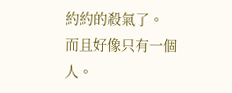約約的殺氣了。
而且好像只有一個人。